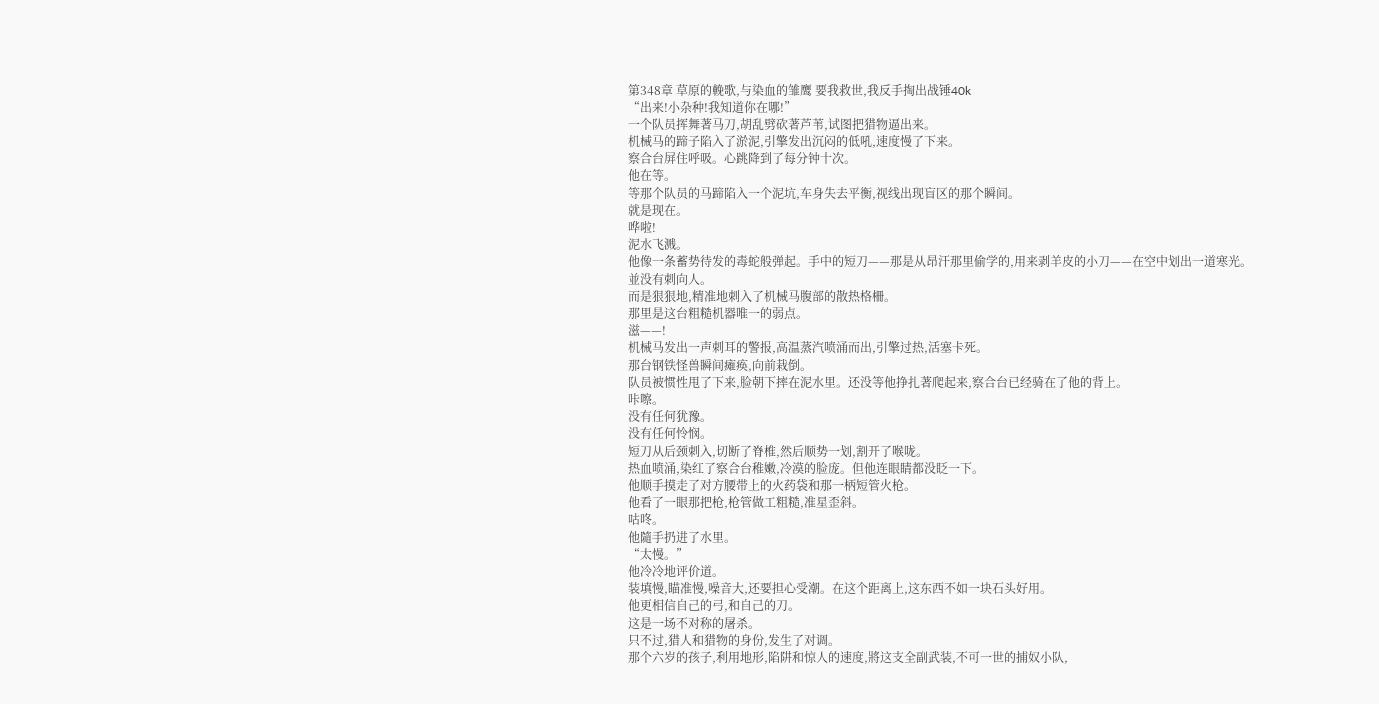第348章 草原的輓歌,与染血的雏鹰 要我救世,我反手掏出战锤40k
“出来!小杂种!我知道你在哪!”
一个队员挥舞著马刀,胡乱劈砍著芦苇,试图把猎物逼出来。
机械马的蹄子陷入了淤泥,引擎发出沉闷的低吼,速度慢了下来。
察合台屏住呼吸。心跳降到了每分钟十次。
他在等。
等那个队员的马蹄陷入一个泥坑,车身失去平衡,视线出现盲区的那个瞬间。
就是现在。
哗啦!
泥水飞溅。
他像一条蓄势待发的毒蛇般弹起。手中的短刀——那是从昂汗那里偷学的,用来剥羊皮的小刀——在空中划出一道寒光。
並没有刺向人。
而是狠狠地,精准地刺入了机械马腹部的散热格柵。
那里是这台粗糙机器唯一的弱点。
滋——!
机械马发出一声刺耳的警报,高温蒸汽喷涌而出,引擎过热,活塞卡死。
那台钢铁怪兽瞬间瘫痪,向前栽倒。
队员被惯性甩了下来,脸朝下摔在泥水里。还没等他挣扎著爬起来,察合台已经骑在了他的背上。
咔嚓。
没有任何犹豫。
没有任何怜悯。
短刀从后颈刺入,切断了脊椎,然后顺势一划,割开了喉咙。
热血喷涌,染红了察合台稚嫩,冷漠的脸庞。但他连眼睛都没眨一下。
他顺手摸走了对方腰带上的火药袋和那一柄短管火枪。
他看了一眼那把枪,枪管做工粗糙,准星歪斜。
咕咚。
他隨手扔进了水里。
“太慢。”
他冷冷地评价道。
装填慢,瞄准慢,噪音大,还要担心受潮。在这个距离上,这东西不如一块石头好用。
他更相信自己的弓,和自己的刀。
这是一场不对称的屠杀。
只不过,猎人和猎物的身份,发生了对调。
那个六岁的孩子,利用地形,陷阱和惊人的速度,將这支全副武装,不可一世的捕奴小队,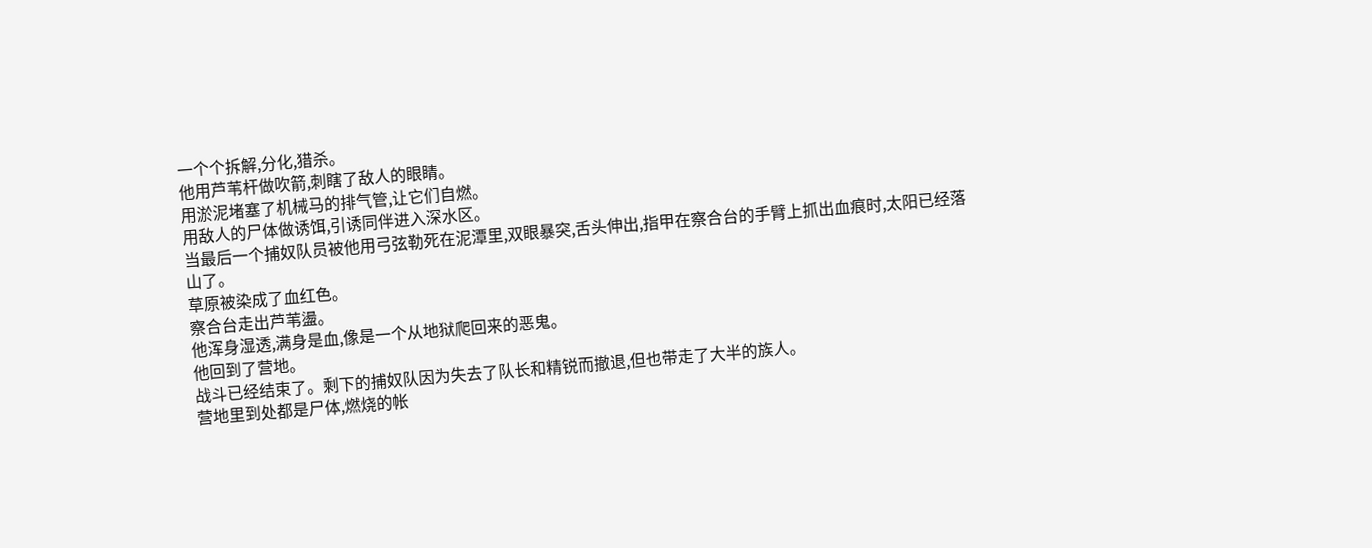一个个拆解,分化,猎杀。
他用芦苇杆做吹箭,刺瞎了敌人的眼睛。
用淤泥堵塞了机械马的排气管,让它们自燃。
用敌人的尸体做诱饵,引诱同伴进入深水区。
当最后一个捕奴队员被他用弓弦勒死在泥潭里,双眼暴突,舌头伸出,指甲在察合台的手臂上抓出血痕时,太阳已经落山了。
草原被染成了血红色。
察合台走出芦苇盪。
他浑身湿透,满身是血,像是一个从地狱爬回来的恶鬼。
他回到了营地。
战斗已经结束了。剩下的捕奴队因为失去了队长和精锐而撤退,但也带走了大半的族人。
营地里到处都是尸体,燃烧的帐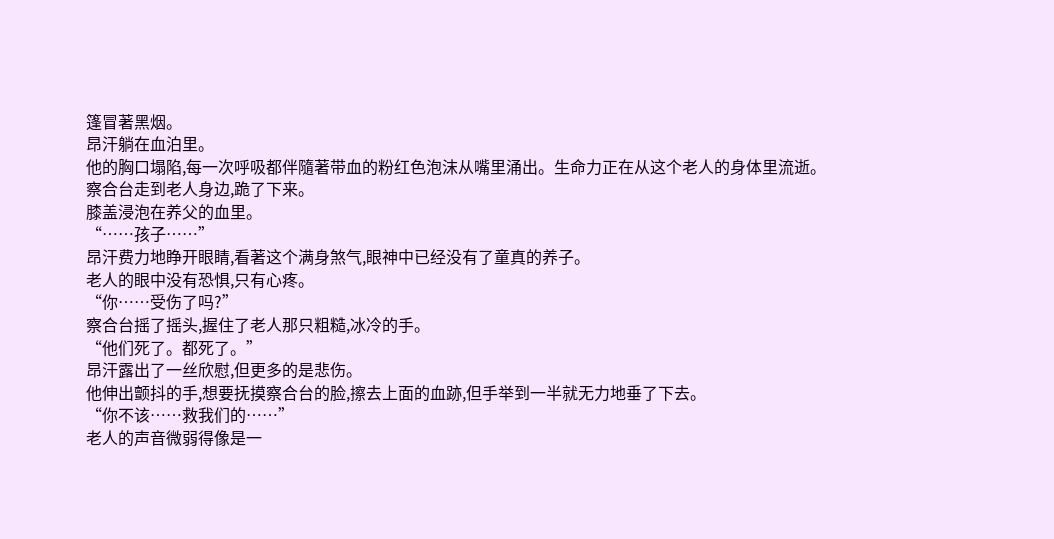篷冒著黑烟。
昂汗躺在血泊里。
他的胸口塌陷,每一次呼吸都伴隨著带血的粉红色泡沫从嘴里涌出。生命力正在从这个老人的身体里流逝。
察合台走到老人身边,跪了下来。
膝盖浸泡在养父的血里。
“……孩子……”
昂汗费力地睁开眼睛,看著这个满身煞气,眼神中已经没有了童真的养子。
老人的眼中没有恐惧,只有心疼。
“你……受伤了吗?”
察合台摇了摇头,握住了老人那只粗糙,冰冷的手。
“他们死了。都死了。”
昂汗露出了一丝欣慰,但更多的是悲伤。
他伸出颤抖的手,想要抚摸察合台的脸,擦去上面的血跡,但手举到一半就无力地垂了下去。
“你不该……救我们的……”
老人的声音微弱得像是一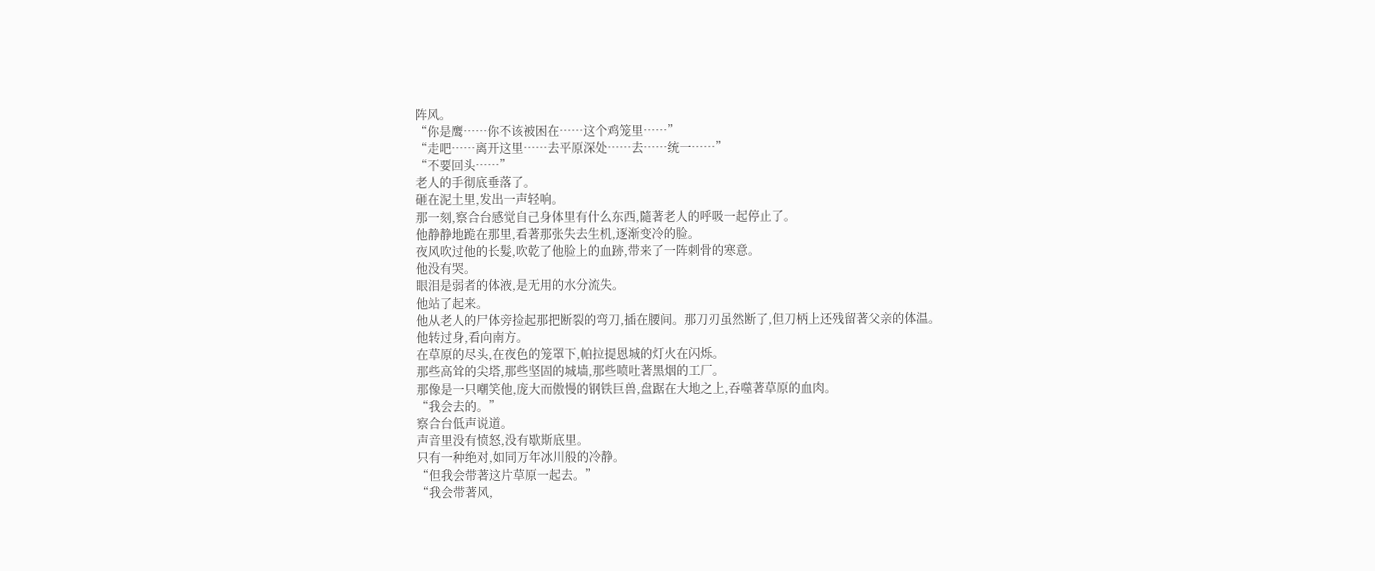阵风。
“你是鹰……你不该被困在……这个鸡笼里……”
“走吧……离开这里……去平原深处……去……统一……”
“不要回头……”
老人的手彻底垂落了。
砸在泥土里,发出一声轻响。
那一刻,察合台感觉自己身体里有什么东西,隨著老人的呼吸一起停止了。
他静静地跪在那里,看著那张失去生机,逐渐变冷的脸。
夜风吹过他的长髮,吹乾了他脸上的血跡,带来了一阵刺骨的寒意。
他没有哭。
眼泪是弱者的体液,是无用的水分流失。
他站了起来。
他从老人的尸体旁捡起那把断裂的弯刀,插在腰间。那刀刃虽然断了,但刀柄上还残留著父亲的体温。
他转过身,看向南方。
在草原的尽头,在夜色的笼罩下,帕拉提恩城的灯火在闪烁。
那些高耸的尖塔,那些坚固的城墙,那些喷吐著黑烟的工厂。
那像是一只嘲笑他,庞大而傲慢的钢铁巨兽,盘踞在大地之上,吞噬著草原的血肉。
“我会去的。”
察合台低声说道。
声音里没有愤怒,没有歇斯底里。
只有一种绝对,如同万年冰川般的冷静。
“但我会带著这片草原一起去。”
“我会带著风,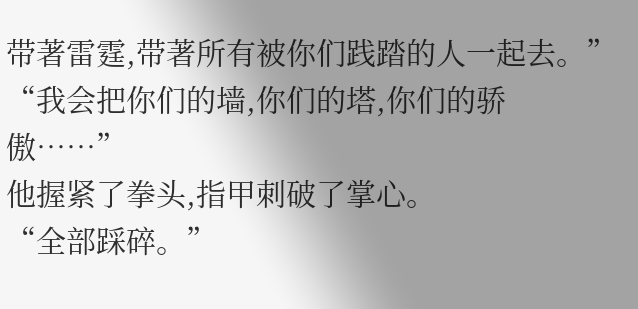带著雷霆,带著所有被你们践踏的人一起去。”
“我会把你们的墙,你们的塔,你们的骄傲……”
他握紧了拳头,指甲刺破了掌心。
“全部踩碎。”